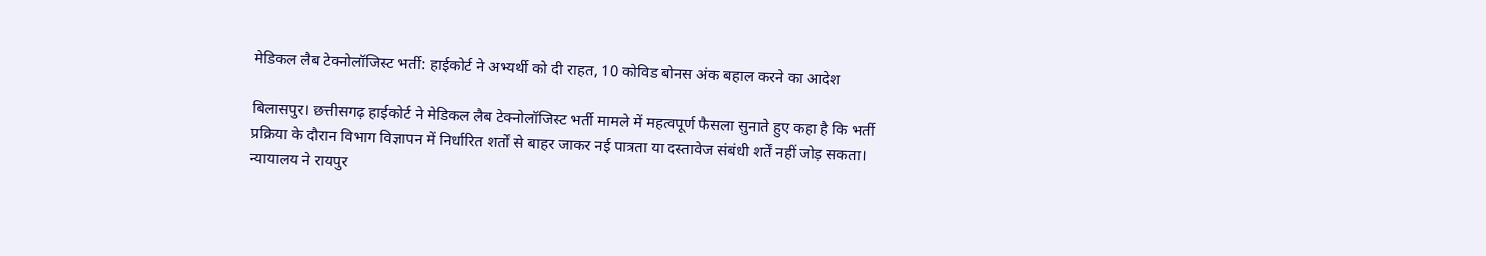मेडिकल लैब टेक्नोलॉजिस्ट भर्ती: हाईकोर्ट ने अभ्यर्थी को दी राहत, 10 कोविड बोनस अंक बहाल करने का आदेश

बिलासपुर। छत्तीसगढ़ हाईकोर्ट ने मेडिकल लैब टेक्नोलॉजिस्ट भर्ती मामले में महत्वपूर्ण फैसला सुनाते हुए कहा है कि भर्ती प्रक्रिया के दौरान विभाग विज्ञापन में निर्धारित शर्तों से बाहर जाकर नई पात्रता या दस्तावेज संबंधी शर्तें नहीं जोड़ सकता।
न्यायालय ने रायपुर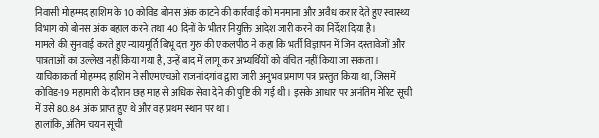निवासी मोहम्मद हाशिम के 10 कोविड बोनस अंक काटने की कार्रवाई को मनमाना और अवैध करार देते हुए स्वास्थ्य विभाग को बोनस अंक बहाल करने तथा 40 दिनों के भीतर नियुक्ति आदेश जारी करने का निर्देश दिया है।
मामले की सुनवाई करते हुए न्यायमूर्ति बिभू दत्त गुरु की एकलपीठ ने कहा कि भर्ती विज्ञापन में जिन दस्तावेजों और पात्रताओं का उल्लेख नहीं किया गया है, उन्हें बाद में लागू कर अभ्यर्थियों को वंचित नहीं किया जा सकता।
याचिकाकर्ता मोहम्मद हाशिम ने सीएमएचओ राजनांदगांव द्वारा जारी अनुभव प्रमाण पत्र प्रस्तुत किया था, जिसमें कोविड-19 महामारी के दौरान छह माह से अधिक सेवा देने की पुष्टि की गई थी। इसके आधार पर अनंतिम मेरिट सूची में उसे 80.84 अंक प्राप्त हुए थे और वह प्रथम स्थान पर था।
हालांकि, अंतिम चयन सूची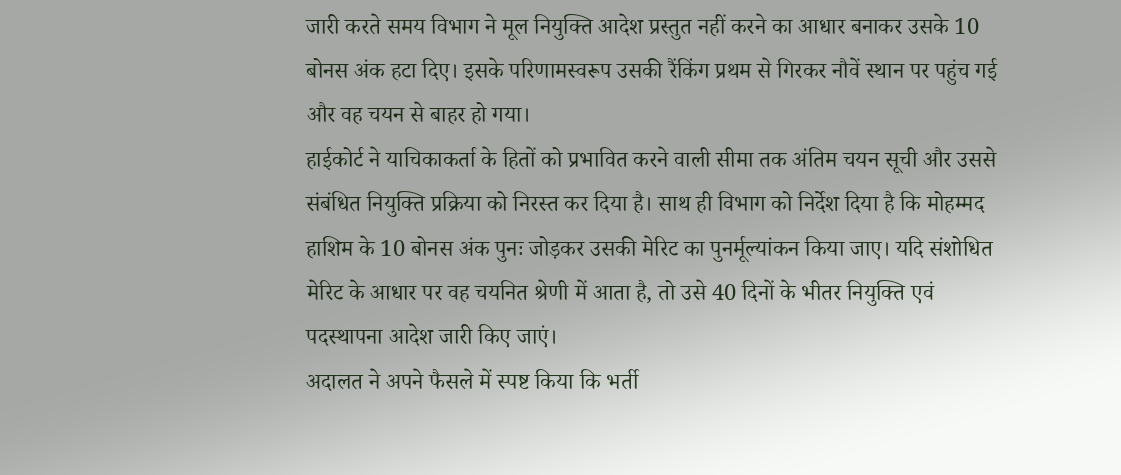जारी करते समय विभाग ने मूल नियुक्ति आदेश प्रस्तुत नहीं करने का आधार बनाकर उसके 10 बोनस अंक हटा दिए। इसके परिणामस्वरूप उसकी रैंकिंग प्रथम से गिरकर नौवें स्थान पर पहुंच गई और वह चयन से बाहर हो गया।
हाईकोर्ट ने याचिकाकर्ता के हितों को प्रभावित करने वाली सीमा तक अंतिम चयन सूची और उससे संबंधित नियुक्ति प्रक्रिया को निरस्त कर दिया है। साथ ही विभाग को निर्देश दिया है कि मोहम्मद हाशिम के 10 बोनस अंक पुनः जोड़कर उसकी मेरिट का पुनर्मूल्यांकन किया जाए। यदि संशोधित मेरिट के आधार पर वह चयनित श्रेणी में आता है, तो उसे 40 दिनों के भीतर नियुक्ति एवं पदस्थापना आदेश जारी किए जाएं।
अदालत ने अपने फैसले में स्पष्ट किया कि भर्ती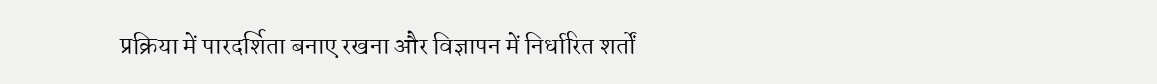प्रक्रिया में पारदर्शिता बनाए रखना और विज्ञापन में निर्धारित शर्तों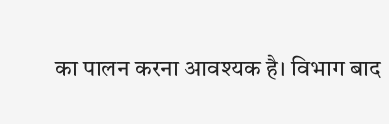का पालन करना आवश्यक है। विभाग बाद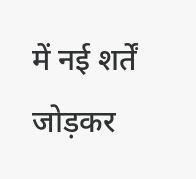में नई शर्तें जोड़कर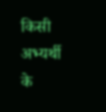किसी अभ्यर्थी के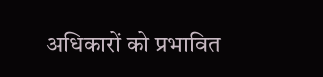अधिकारों को प्रभावित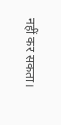नहीं कर सकता।